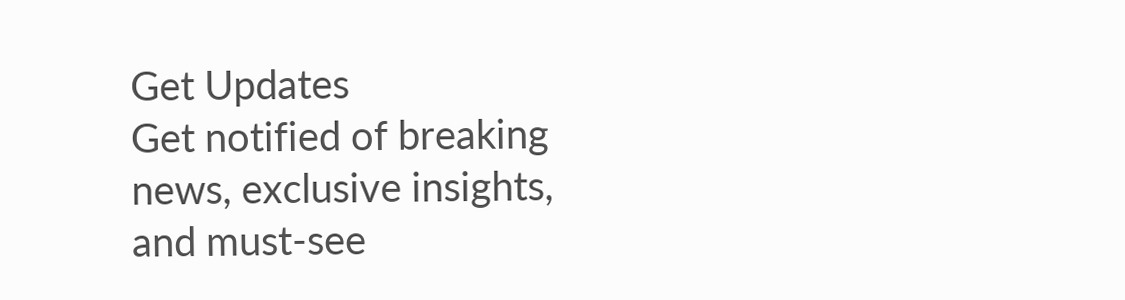Get Updates
Get notified of breaking news, exclusive insights, and must-see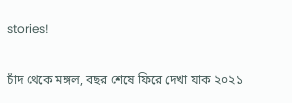stories!

চাঁদ থেকে মঙ্গল, বছর শেষে ফিরে দেখা যাক ২০২১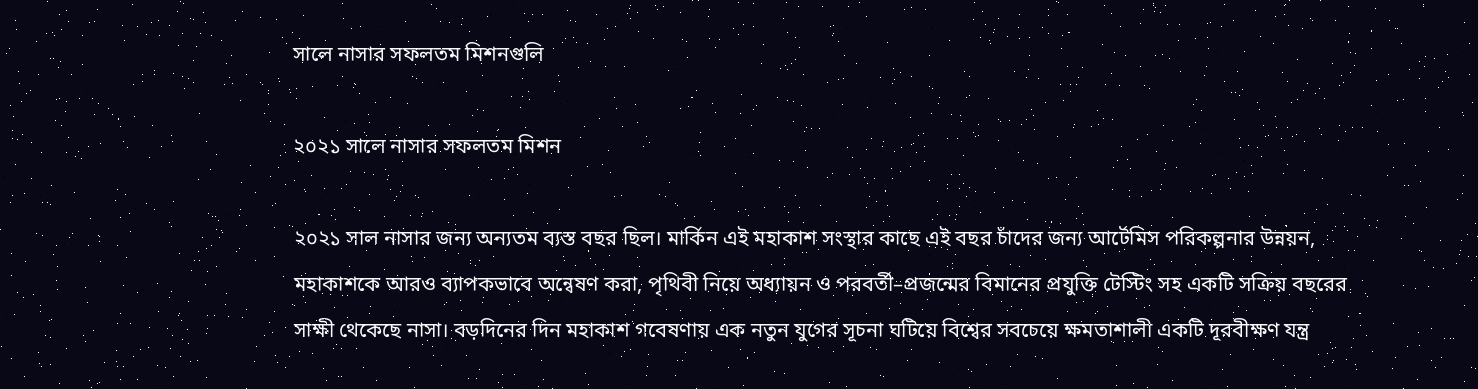সালে নাসার সফলতম মিশনগুলি

২০২১ সালে নাসার সফলতম মিশন

২০২১ সাল নাসার জন্য অন্যতম ব্যস্ত বছর ছিল। মার্কিন এই মহাকাশ সংস্থার কাছে এই বছর চাঁদের জন্য আর্টেমিস পরিকল্পনার উন্নয়ন, মহাকাশকে আরও ব্যাপকভাবে অন্বেষণ করা, পৃথিবী নিয়ে অধ্যায়ন ও পরবর্তী–প্রজন্মের বিমানের প্রযুক্তি টেস্টিং সহ একটি সক্রিয় বছরের সাক্ষী থেকেছে নাসা। বড়দিনের দিন মহাকাশ গবেষণায় এক নতুন যুগের সূচনা ঘটিয়ে বিশ্বের সবচেয়ে ক্ষমতাশালী একটি দূরবীক্ষণ যন্ত্র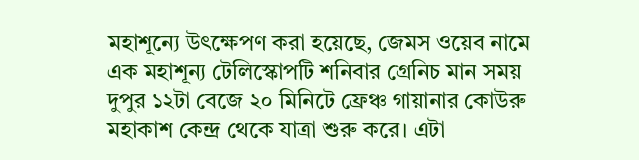মহাশূন্যে উৎক্ষেপণ করা হয়েছে, জেমস ওয়েব নামে এক মহাশূন্য টেলিস্কোপটি শনিবার গ্রেনিচ মান সময় দুপুর ১২টা বেজে ২০ মিনিটে ফ্রেঞ্চ গায়ানার কোউরু মহাকাশ কেন্দ্র থেকে যাত্রা শুরু করে। এটা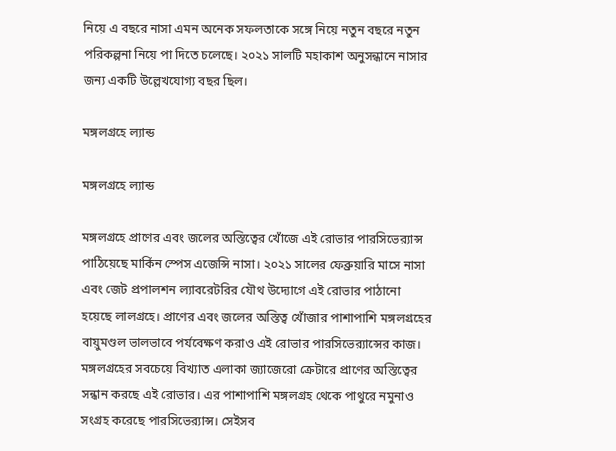নিয়ে এ বছরে নাসা এমন অনেক সফলতাকে সঙ্গে নিয়ে নতুন বছরে নতুন পরিকল্পনা নিয়ে পা দিতে চলেছে। ২০২১ সালটি মহাকাশ অনুসন্ধানে নাসার জন্য একটি উল্লেখযোগ্য বছর ছিল।

মঙ্গলগ্রহে ল্যান্ড

মঙ্গলগ্রহে ল্যান্ড

মঙ্গলগ্রহে প্রাণের এবং জলের অস্তিত্বের খোঁজে এই রোভার পারসিভের‍্যান্স পাঠিয়েছে মার্কিন স্পেস এজেন্সি নাসা। ২০২১ সালের ফেব্রুয়ারি মাসে নাসা এবং জেট প্রপালশন ল্যাবরেটরির যৌথ উদ্যোগে এই রোভার পাঠানো হয়েছে লালগ্রহে। প্রাণের এবং জলের অস্তিত্ব খোঁজার পাশাপাশি মঙ্গলগ্রহের বায়ুমণ্ডল ভালভাবে পর্যবেক্ষণ করাও এই রোভার পারসিভের‍্যান্সের কাজ। মঙ্গলগ্রহের সবচেয়ে বিখ্যাত এলাকা জ্যাজেরো ক্রেটারে প্রাণের অস্তিত্বের সন্ধান করছে এই রোভার। এর পাশাপাশি মঙ্গলগ্রহ থেকে পাথুরে নমুনাও সংগ্রহ করেছে পারসিভের‍্যান্স। সেইসব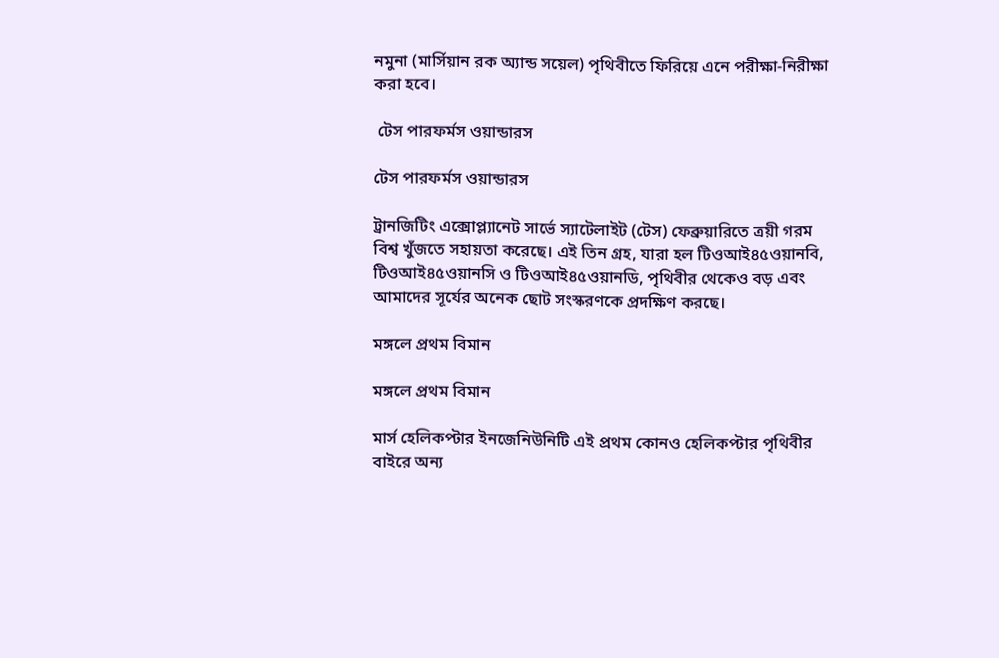নমুনা (মার্সিয়ান রক অ্যান্ড সয়েল) পৃথিবীতে ফিরিয়ে এনে পরীক্ষা-নিরীক্ষা করা হবে।

 টেস পারফর্মস ওয়ান্ডারস

টেস পারফর্মস ওয়ান্ডারস

ট্রানজিটিং এক্সোপ্ল্যানেট সার্ভে স্যাটেলাইট (টেস) ফেব্রুয়ারিতে ত্রয়ী গরম বিশ্ব খুঁজতে সহায়তা করেছে। এই তিন গ্রহ, যারা হল টিওআই৪৫ওয়ানবি, টিওআই৪৫ওয়ানসি ও টিওআই৪৫ওয়ানডি, পৃথিবীর থেকেও বড় এবং আমাদের সূর্যের অনেক ছোট সংস্করণকে প্রদক্ষিণ করছে।

মঙ্গলে প্রথম বিমান

মঙ্গলে প্রথম বিমান

মার্স হেলিকপ্টার ইনজেনিউনিটি এই প্রথম কোনও হেলিকপ্টার পৃথিবীর বাইরে অন্য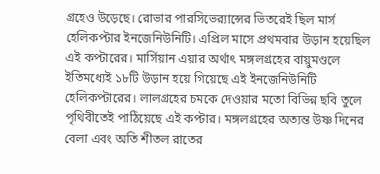গ্রহেও উড়েছে। রোভার পারসিভের‍্যান্সের ভিতরেই ছিল মার্স হেলিকপ্টার ইনজেনিউনিটি। এপ্রিল মাসে প্রথমবার উড়ান হয়েছিল এই কপ্টারের। মার্সিয়ান এয়ার অর্থাৎ মঙ্গলগ্রহের বায়ুমণ্ডলে ইতিমধ্যেই ১৮টি উড়ান হয়ে গিয়েছে এই ইনজেনিউনিটি হেলিকপ্টারের। লালগ্রহের চমকে দেওয়ার মতো বিভিন্ন ছবি তুলে পৃথিবীতেই পাঠিয়েছে এই কপ্টার। মঙ্গলগ্রহের অত্যন্ত উষ্ণ দিনের বেলা এবং অতি শীতল রাতের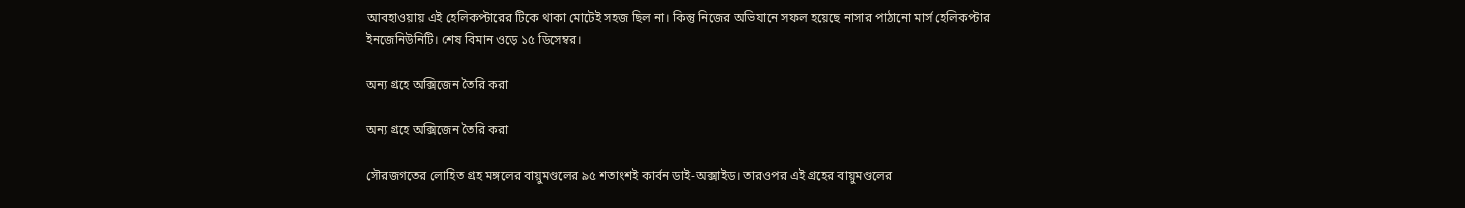আবহাওয়ায় এই হেলিকপ্টারের টিকে থাকা মোটেই সহজ ছিল না। কিন্তু নিজের অভিযানে সফল হয়েছে নাসার পাঠানো মার্স হেলিকপ্টার ইনজেনিউনিটি। শেষ বিমান ওড়ে ১৫ ডিসেম্বর।

অন্য গ্রহে অক্সিজেন তৈরি করা

অন্য গ্রহে অক্সিজেন তৈরি করা

সৌরজগতের লোহিত গ্রহ মঙ্গলের বায়ুমণ্ডলের ৯৫ শতাংশই কার্বন ডাই-অক্সাইড। তারওপর এই গ্রহের বায়ুমণ্ডলের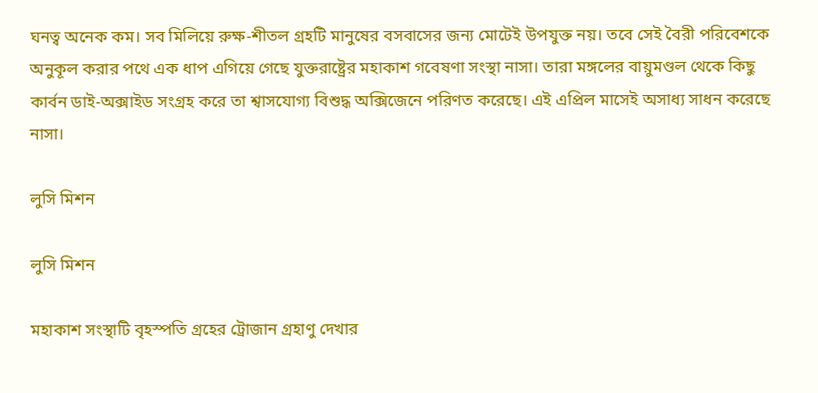ঘনত্ব অনেক কম। সব মিলিয়ে রুক্ষ-শীতল গ্রহটি মানুষের বসবাসের জন্য মোটেই উপযুক্ত নয়। তবে সেই বৈরী পরিবেশকে অনুকূল করার পথে এক ধাপ এগিয়ে গেছে যুক্তরাষ্ট্রের মহাকাশ গবেষণা সংস্থা নাসা। তারা মঙ্গলের বায়ুমণ্ডল থেকে কিছু কার্বন ডাই-অক্সাইড সংগ্রহ করে তা শ্বাসযোগ্য বিশুদ্ধ অক্সিজেনে পরিণত করেছে। এই এপ্রিল মাসেই অসাধ্য সাধন করেছে নাসা।

লুসি মিশন

লুসি মিশন

মহাকাশ সংস্থাটি বৃহস্পতি গ্রহের ট্রোজান গ্রহাণু দেখার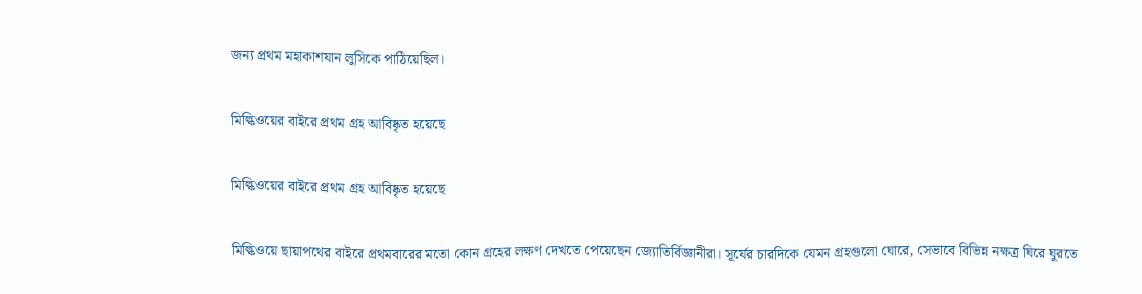জন্য প্রথম মহাকাশযান লুসিকে পাঠিয়েছিল।

মিল্কিওয়ের বাইরে প্রথম গ্রহ আবিষ্কৃত হয়েছে

মিল্কিওয়ের বাইরে প্রথম গ্রহ আবিষ্কৃত হয়েছে

মিল্কিওয়ে ছায়াপথের বাইরে প্রথমবারের মতো কোন গ্রহের লক্ষণ দেখতে পেয়েছেন জ্যোতির্বিজ্ঞানীরা। সূর্যের চারদিকে যেমন গ্রহগুলো ঘোরে, সেভাবে বিভিন্ন নক্ষত্র ঘিরে ঘুরতে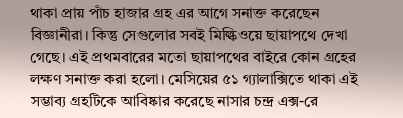থাকা প্রায় পাঁচ হাজার গ্রহ এর আগে সনাক্ত করেছেন বিজ্ঞানীরা। কিন্তু সেগুলোর সবই মিল্কিওয়ে ছায়াপথে দেখা গেছে। এই প্রথমবারের মতো ছায়াপথের বাইরে কোন গ্রহের লক্ষণ সনাক্ত করা হলো। মেসিয়ের ৫১ গ্যালাক্সিতে থাকা এই সম্ভাব্য গ্রহটিকে আবিষ্কার করেছে নাসার চন্দ্র এক্স-রে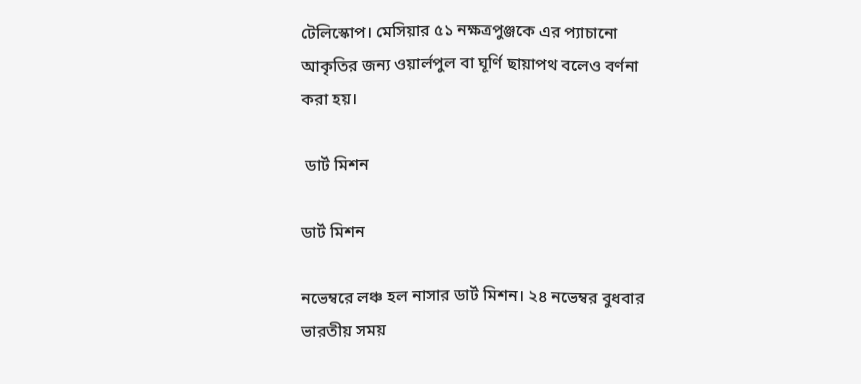টেলিস্কোপ। মেসিয়ার ৫১ নক্ষত্রপুঞ্জকে এর প্যাচানো আকৃতির জন্য ওয়ার্লপুল বা ঘূর্ণি ছায়াপথ বলেও বর্ণনা করা হয়।

 ডার্ট মিশন

ডার্ট মিশন

নভেম্বরে লঞ্চ হল নাসার ডার্ট মিশন। ২৪ নভেম্বর বুধবার ভারতীয় সময়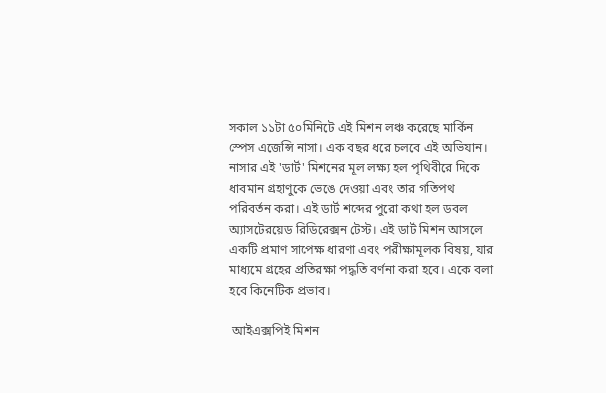সকাল ১১টা ৫০মিনিটে এই মিশন লঞ্চ করেছে মার্কিন স্পেস এজেন্সি নাসা। এক বছর ধরে চলবে এই অভিযান। নাসার এই 'ডার্ট' মিশনের মূল লক্ষ্য হল পৃথিবীরে দিকে ধাবমান গ্রহাণুকে ভেঙে দেওয়া এবং তার গতিপথ পরিবর্তন করা। এই ডার্ট শব্দের পুরো কথা হল ডবল অ্যাসটেরয়েড রিডিরেক্সন টেস্ট। এই ডার্ট মিশন আসলে একটি প্রমাণ সাপেক্ষ ধারণা এবং পরীক্ষামূলক বিষয়, যার মাধ্যমে গ্রহের প্রতিরক্ষা পদ্ধতি বর্ণনা করা হবে। একে বলা হবে কিনেটিক প্রভাব।

 আইএক্সপিই মিশন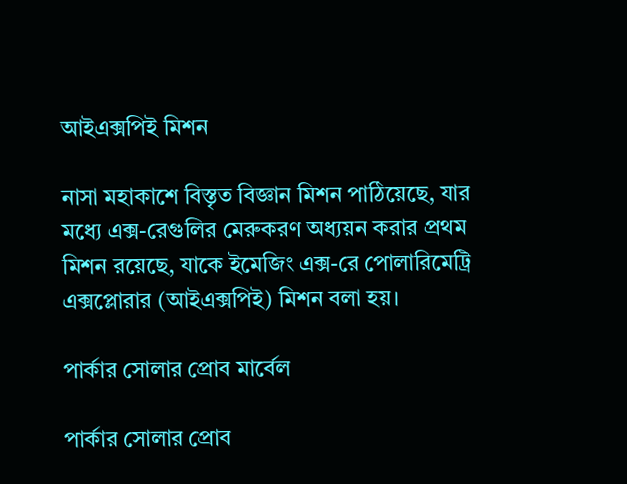আইএক্সপিই মিশন

নাসা মহাকাশে বিস্তৃত বিজ্ঞান মিশন পাঠিয়েছে, যার মধ্যে এক্স-রেগুলির মেরুকরণ অধ্যয়ন করার প্রথম মিশন রয়েছে, যাকে ইমেজিং এক্স-রে পোলারিমেট্রি এক্সপ্লোরার (আইএক্সপিই) মিশন বলা হয়।

পার্কার সোলার প্রোব মার্বেল

পার্কার সোলার প্রোব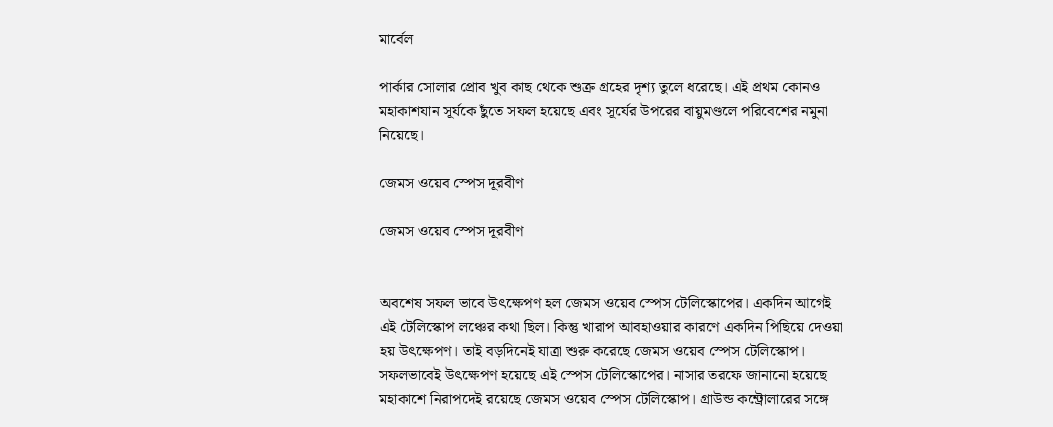মার্বেল

পার্কার সোলার প্রোব খুব কাছ থেকে শুক্র গ্রহের দৃশ্য তুলে ধরেছে। এই প্রথম কোনও মহাকাশযান সূর্যকে ছুঁতে সফল হয়েছে এবং সূর্যের উপরের বায়ুমণ্ডলে পরিবেশের নমুনা নিয়েছে।

জেমস ওয়েব স্পেস দূরবীণ

জেমস ওয়েব স্পেস দূরবীণ


অবশেষ সফল ভাবে উৎক্ষেপণ হল জেমস ওয়েব স্পেস টেলিস্কোপের। একদিন আগেই এই টেলিস্কোপ লঞ্চের কথা ছিল। কিন্তু খারাপ আবহাওয়ার কারণে একদিন পিছিয়ে দেওয়া হয় উৎক্ষেপণ। তাই বড়দিনেই যাত্রা শুরু করেছে জেমস ওয়েব স্পেস টেলিস্কোপ। সফলভাবেই উৎক্ষেপণ হয়েছে এই স্পেস টেলিস্কোপের। নাসার তরফে জানানো হয়েছে মহাকাশে নিরাপদেই রয়েছে জেমস ওয়েব স্পেস টেলিস্কোপ। গ্রাউন্ড কন্ট্রোলারের সঙ্গে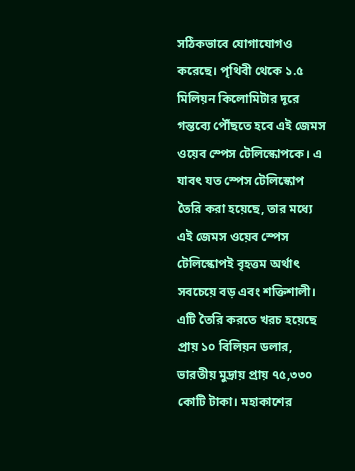সঠিকভাবে যোগাযোগও করেছে। পৃথিবী থেকে ১.৫ মিলিয়ন কিলোমিটার দূরে গন্তব্যে পৌঁছতে হবে এই জেমস ওয়েব স্পেস টেলিস্কোপকে। এ যাবৎ যত স্পেস টেলিস্কোপ তৈরি করা হয়েছে, তার মধ্যে এই জেমস ওয়েব স্পেস টেলিস্কোপই বৃহত্তম অর্থাৎ সবচেয়ে বড় এবং শক্তিশালী। এটি তৈরি করতে খরচ হয়েছে প্রায় ১০ বিলিয়ন ডলার, ভারতীয় মুদ্রায় প্রায় ৭৫,৩৩০ কোটি টাকা। মহাকাশের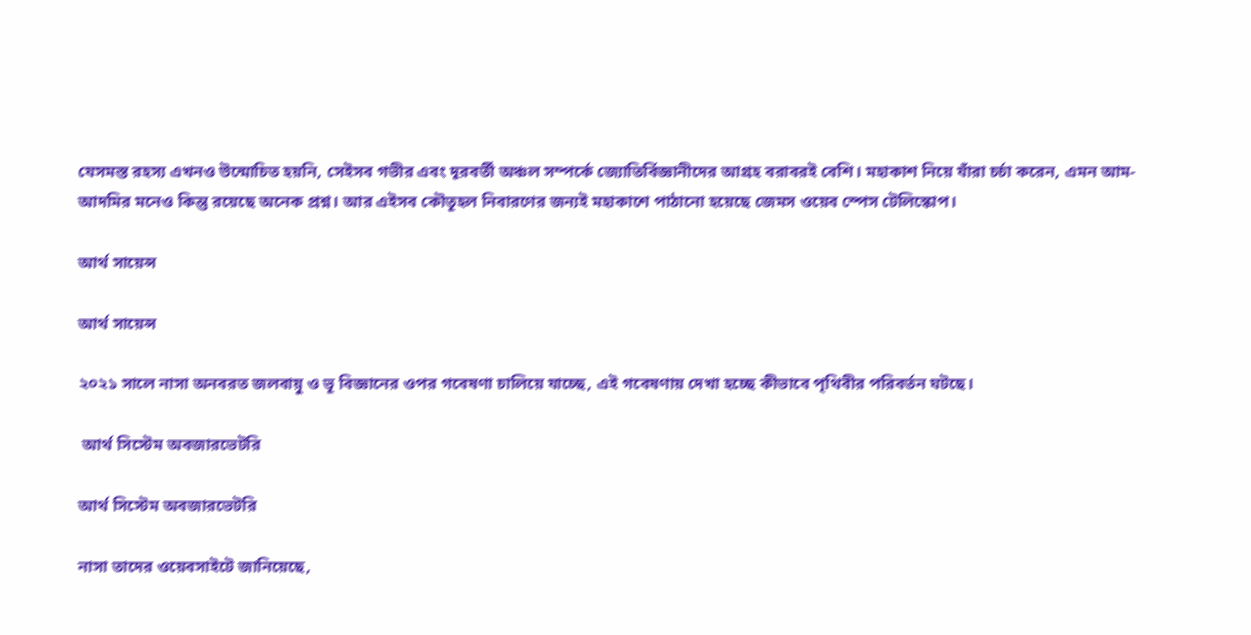যেসমস্ত রহস্য এখনও উন্মোচিত হয়নি, সেইসব গভীর এবং দূরবর্তী অঞ্চল সম্পর্কে জ্যোতির্বিজ্ঞানীদের আগ্রহ বরাবরই বেশি। মহাকাশ নিয়ে যাঁরা চর্চা করেন, এমন আম-আদমির মনেও কিন্তু রয়েছে অনেক প্রশ্ন। আর এইসব কৌতূহল নিবারণের জন্যই মহাকাশে পাঠানো হয়েছে জেমস ওয়েব স্পেস টেলিস্কোপ।

আর্থ সায়েন্স

আর্থ সায়েন্স

২০২১ সালে নাসা অনবরত জলবায়ু ও ভূ বিজ্ঞানের ওপর গবেষণা চালিয়ে যাচ্ছে, এই গবেষণায় দেখা হচ্ছে কীভাবে পৃথিবীর পরিবর্তন ঘটছে।

 আর্থ সিস্টেম অবজারভেটরি

আর্থ সিস্টেম অবজারভেটরি

নাসা তাদের ওয়েবসাইটে জানিয়েছে,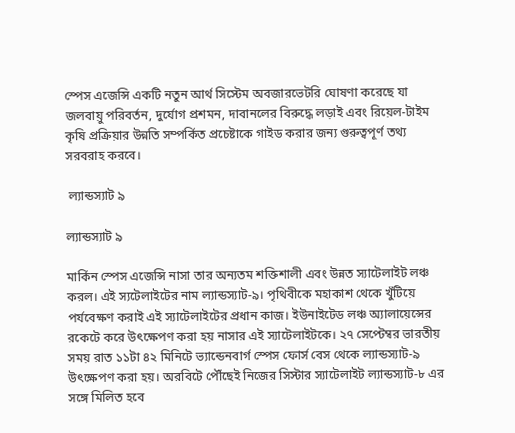স্পেস এজেন্সি একটি নতুন আর্থ সিস্টেম অবজারভেটরি ঘোষণা করেছে যা জলবায়ু পরিবর্তন, দুর্যোগ প্রশমন, দাবানলের বিরুদ্ধে লড়াই এবং রিয়েল-টাইম কৃষি প্রক্রিয়ার উন্নতি সম্পর্কিত প্রচেষ্টাকে গাইড করার জন্য গুরুত্বপূর্ণ তথ্য সরবরাহ করবে।

 ল্যান্ডস্যাট ৯

ল্যান্ডস্যাট ৯

মার্কিন স্পেস এজেন্সি নাসা তার অন্যতম শক্তিশালী এবং উন্নত স্যাটেলাইট লঞ্চ করল। এই স্যটেলাইটের নাম ল্যান্ডস্যাট-৯। পৃথিবীকে মহাকাশ থেকে খুঁটিয়ে পর্যবেক্ষণ করাই এই স্যাটেলাইটের প্রধান কাজ। ইউনাইটেড লঞ্চ অ্যালায়েন্সের রকেটে করে উৎক্ষেপণ করা হয় নাসার এই স্যাটেলাইটকে। ২৭ সেপ্টেম্বর ভারতীয় সময় রাত ১১টা ৪২ মিনিটে ভ্যান্ডেনবার্গ স্পেস ফোর্স বেস থেকে ল্যান্ডস্যাট-৯ উৎক্ষেপণ করা হয়। অরবিটে পৌঁছেই নিজের সিস্টার স্যাটেলাইট ল্যান্ডস্যাট-৮ এর সঙ্গে মিলিত হবে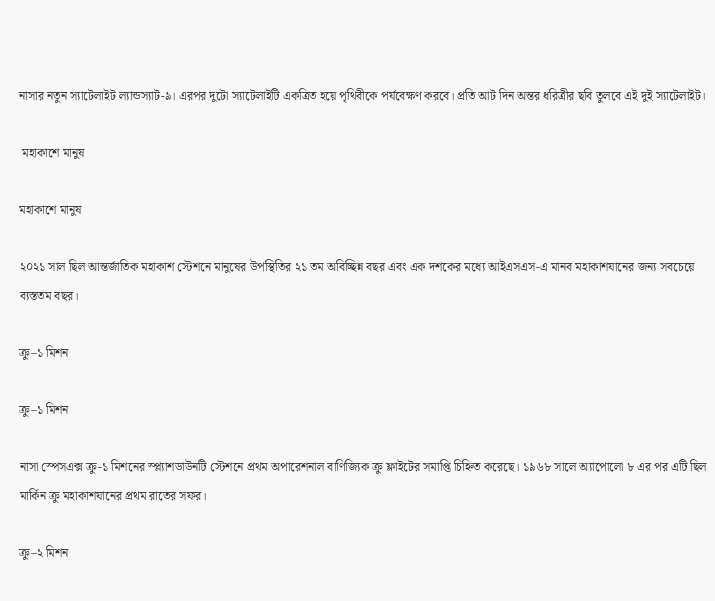নাসার নতুন স্যাটেলাইট ল্যান্ডস্যাট-৯। এরপর দুটো স্যাটেলাইটি একত্রিত হয়ে পৃথিবীকে পর্যবেক্ষণ করবে। প্রতি আট দিন অন্তর ধরিত্রীর ছবি তুলবে এই দুই স্যাটেলাইট।

 মহাকাশে মানুষ

মহাকাশে মানুষ

২০২১ সাল ছিল আন্তর্জাতিক মহাকাশ স্টেশনে মানুষের উপস্থিতির ২১ তম অবিচ্ছিন্ন বছর এবং এক দশকের মধ্যে আইএসএস-এ মানব মহাকাশযানের জন্য সবচেয়ে ব্যস্ততম বছর।

ক্রু–১ মিশন

ক্রু–১ মিশন

নাসা স্পেসএক্স ক্রু-১ মিশনের স্প্ল্যাশডাউনটি স্টেশনে প্রথম অপারেশনাল বাণিজ্যিক ক্রু ফ্লাইটের সমাপ্তি চিহ্নিত করেছে। ১৯৬৮ সালে অ্যাপোলো ৮ এর পর এটি ছিল মার্কিন ক্রু মহাকাশযানের প্রথম রাতের সফর।

ক্রু–২ মিশন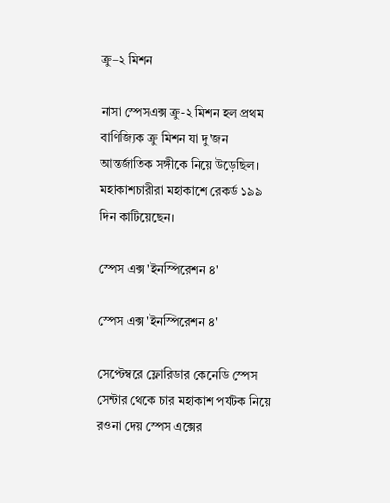ক্রু–২ মিশন

নাসা স্পেসএক্স ক্রু-২ মিশন হল প্রথম বাণিজ্যিক ক্রু মিশন যা দু'জন আন্তর্জাতিক সঙ্গীকে নিয়ে উড়েছিল। মহাকাশচারীরা মহাকাশে রেকর্ড ১৯৯ দিন কাটিয়েছেন।

স্পেস এক্স 'ইনস্পিরেশন ৪'

স্পেস এক্স 'ইনস্পিরেশন ৪'

সেপ্টেম্বরে ফ্লোরিডার কেনেডি স্পেস সেন্টার থেকে চার মহাকাশ পর্যটক নিয়ে রওনা দেয় স্পেস এক্সের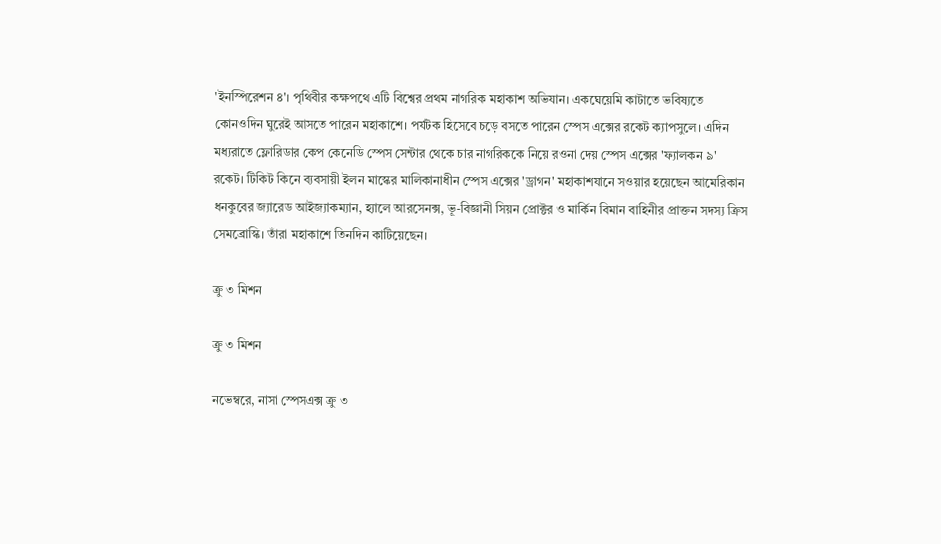'ইনস্পিরেশন ৪'। পৃথিবীর কক্ষপথে এটি বিশ্বের প্রথম নাগরিক মহাকাশ অভিযান। একঘেয়েমি কাটাতে ভবিষ্যতে কোনওদিন ঘুরেই আসতে পারেন মহাকাশে। পর্যটক হিসেবে চড়ে বসতে পারেন স্পেস এক্সের রকেট ক্যাপসুলে। এদিন মধ্যরাতে ফ্লোরিডার কেপ কেনেডি স্পেস সেন্টার থেকে চার নাগরিককে নিয়ে রওনা দেয় স্পেস এক্সের 'ফ্যালকন ৯' রকেট। টিকিট কিনে ব্যবসায়ী ইলন মাস্কের মালিকানাধীন স্পেস এক্সের 'ড্রাগন' মহাকাশযানে সওয়ার হয়েছেন আমেরিকান ধনকুবের জ্যারেড আইজ্যাকম্যান, হ্যালে আরসেনক্স, ভূ-বিজ্ঞানী সিয়ন প্রোক্টর ও মার্কিন বিমান বাহিনীর প্রাক্তন সদস্য ক্রিস সেমব্রোস্কি। তাঁরা মহাকাশে তিনদিন কাটিয়েছেন।

ক্রু ৩ মিশন

ক্রু ৩ মিশন

নভেম্বরে, নাসা স্পেসএক্স ক্রু ৩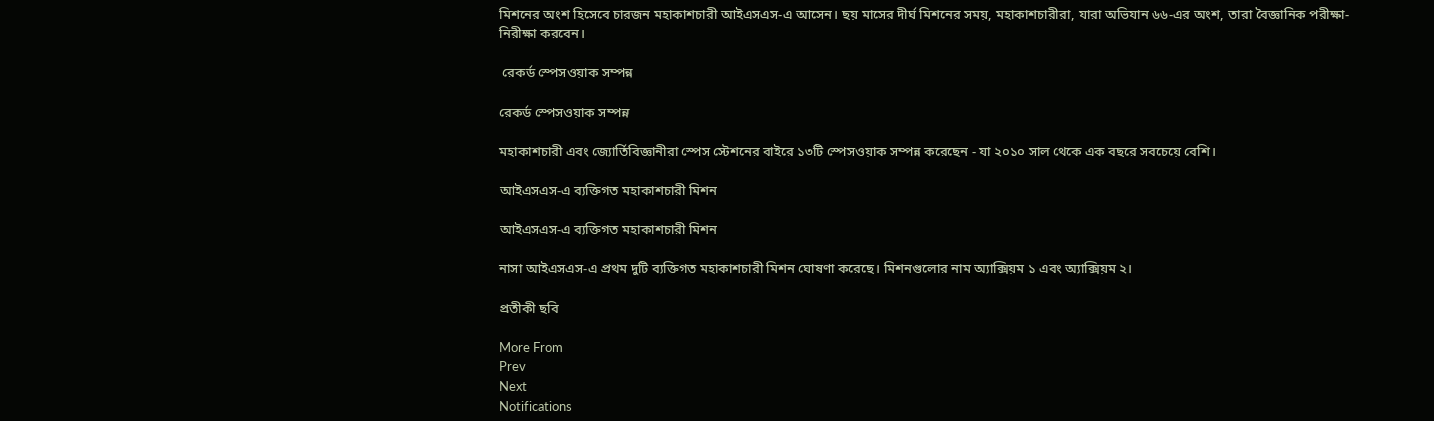মিশনের অংশ হিসেবে চারজন মহাকাশচারী আইএসএস-এ আসেন। ছয় মাসের দীর্ঘ মিশনের সময়, মহাকাশচারীরা, যারা অভিযান ৬৬-এর অংশ, তারা বৈজ্ঞানিক পরীক্ষা-নিরীক্ষা করবেন।

 রেকর্ড স্পেসওয়াক সম্পন্ন

রেকর্ড স্পেসওয়াক সম্পন্ন

মহাকাশচারী এবং জ্যোর্তিবিজ্ঞানীরা স্পেস স্টেশনের বাইরে ১৩টি স্পেসওয়াক সম্পন্ন করেছেন - যা ২০১০ সাল থেকে এক বছরে সবচেয়ে বেশি।

আইএসএস-এ ব্যক্তিগত মহাকাশচারী মিশন

আইএসএস-এ ব্যক্তিগত মহাকাশচারী মিশন

নাসা আইএসএস-এ প্রথম দুটি ব্যক্তিগত মহাকাশচারী মিশন ঘোষণা করেছে। মিশনগুলোর নাম অ্যাক্সিয়ম ১ এবং অ্যাক্সিয়ম ২।

প্রতীকী ছবি

More From
Prev
Next
Notifications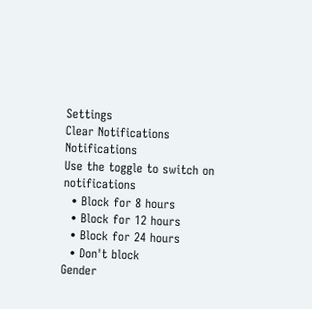Settings
Clear Notifications
Notifications
Use the toggle to switch on notifications
  • Block for 8 hours
  • Block for 12 hours
  • Block for 24 hours
  • Don't block
Gender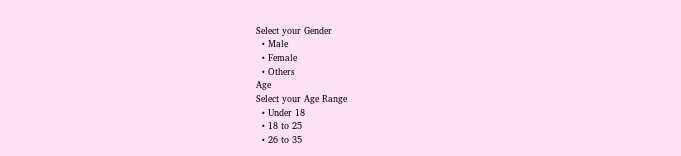Select your Gender
  • Male
  • Female
  • Others
Age
Select your Age Range
  • Under 18
  • 18 to 25
  • 26 to 35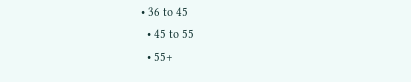• 36 to 45
  • 45 to 55
  • 55+